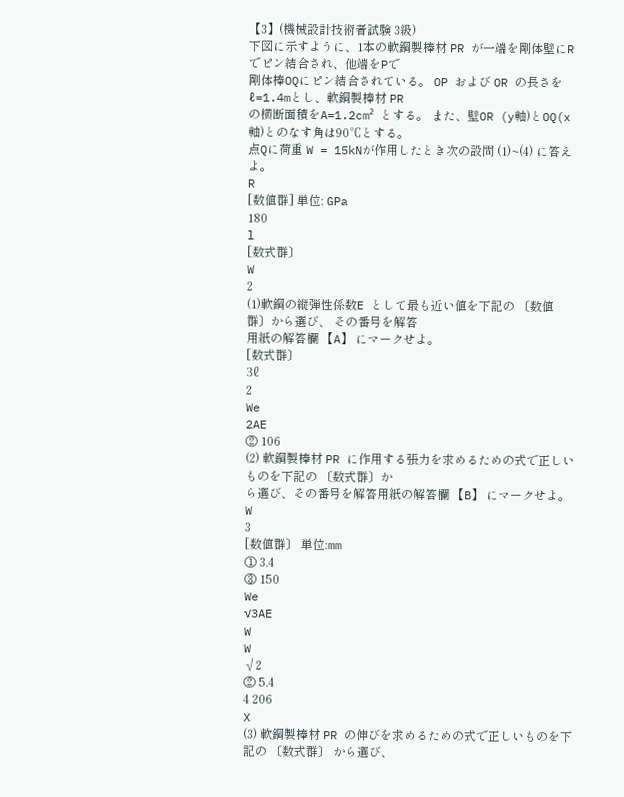【3】(機械設計技術者試験 3級)
下図に示すように、1本の軟鋼製棒材 PR が一端を剛体壁にRでピン結合され、他端をPで
剛体棒OQにピン結合されている。 OP および OR の長さをℓ=1.4mとし、軟鋼製棒材 PR
の横断面積をA=1.2cm² とする。 また、壁OR (y軸)とOQ(x軸)とのなす角は90℃とする。
点Qに荷重 W = 15kNが作用したとき次の設問 (1)~(4) に答えよ。
R
[数値群] 単位: GPa
180
l
[数式群〕
W
2
(1)軟鋼の縦弾性係数E として最も近い値を下記の 〔数値群〕から選び、 その番号を解答
用紙の解答欄 【A】 にマークせよ。
[数式群〕
3ℓ
2
We
2AE
② 106
(2) 軟鋼製棒材 PR に作用する張力を求めるための式で正しいものを下記の 〔数式群〕か
ら選び、その番号を解答用紙の解答欄 【B】 にマークせよ。
W
3
[数値群〕 単位:mm
① 3.4
③ 150
We
√3AE
W
W
√2
② 5.4
4 206
X
(3) 軟鋼製棒材 PR の伸びを求めるための式で正しいものを下記の 〔数式群〕 から選び、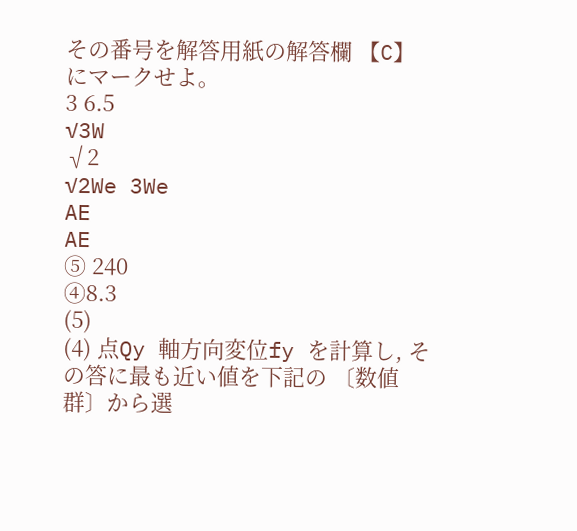その番号を解答用紙の解答欄 【C】 にマークせよ。
3 6.5
√3W
√2
√2We 3We
AE
AE
⑤ 240
④8.3
(5)
(4) 点Qy 軸方向変位fy を計算し, その答に最も近い値を下記の 〔数値群〕から選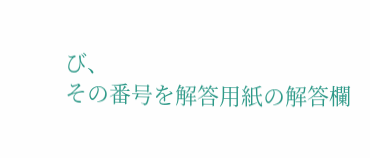び、
その番号を解答用紙の解答欄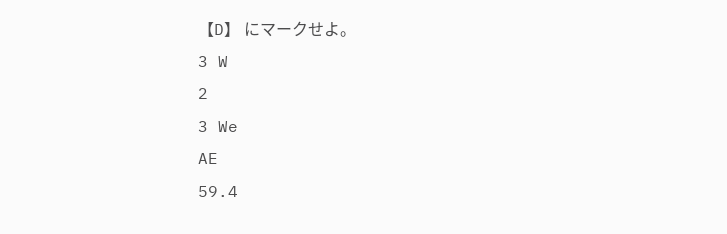【D】 にマークせよ。
3 W
2
3 We
AE
59.4